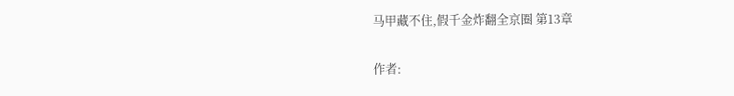马甲藏不住,假千金炸翻全京圈 第13章

作者: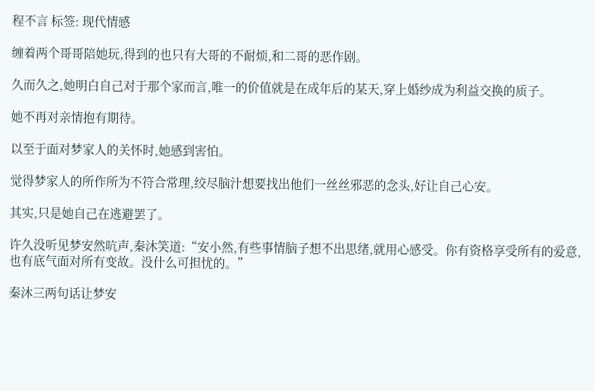程不言 标签: 现代情感

缠着两个哥哥陪她玩,得到的也只有大哥的不耐烦,和二哥的恶作剧。

久而久之,她明白自己对于那个家而言,唯一的价值就是在成年后的某天,穿上婚纱成为利益交换的质子。

她不再对亲情抱有期待。

以至于面对梦家人的关怀时,她感到害怕。

觉得梦家人的所作所为不符合常理,绞尽脑汁想要找出他们一丝丝邪恶的念头,好让自己心安。

其实,只是她自己在逃避罢了。

许久没听见梦安然吭声,秦沐笑道:“安小然,有些事情脑子想不出思绪,就用心感受。你有资格享受所有的爱意,也有底气面对所有变故。没什么可担忧的。”

秦沐三两句话让梦安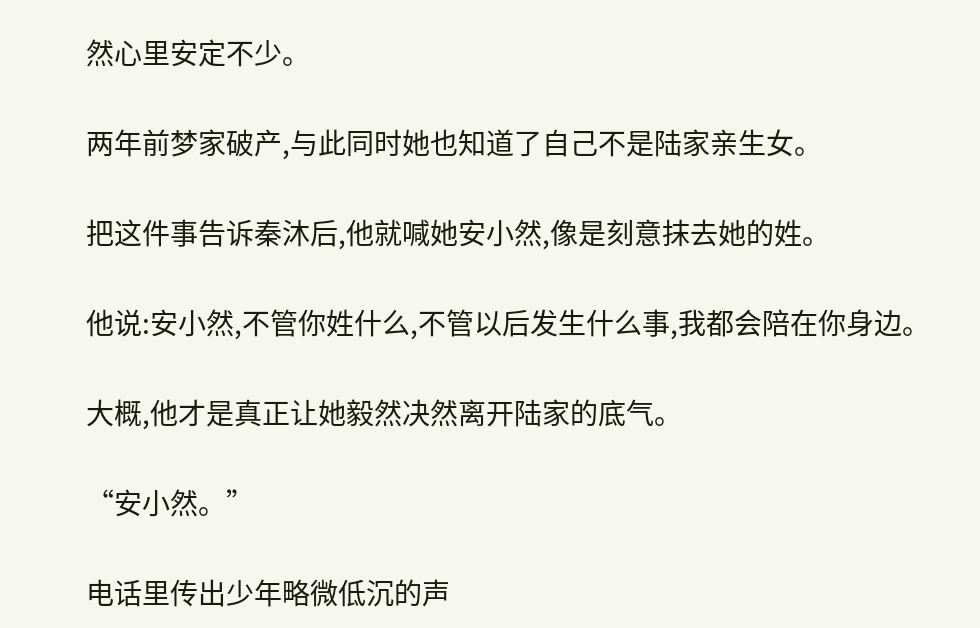然心里安定不少。

两年前梦家破产,与此同时她也知道了自己不是陆家亲生女。

把这件事告诉秦沐后,他就喊她安小然,像是刻意抹去她的姓。

他说:安小然,不管你姓什么,不管以后发生什么事,我都会陪在你身边。

大概,他才是真正让她毅然决然离开陆家的底气。

“安小然。”

电话里传出少年略微低沉的声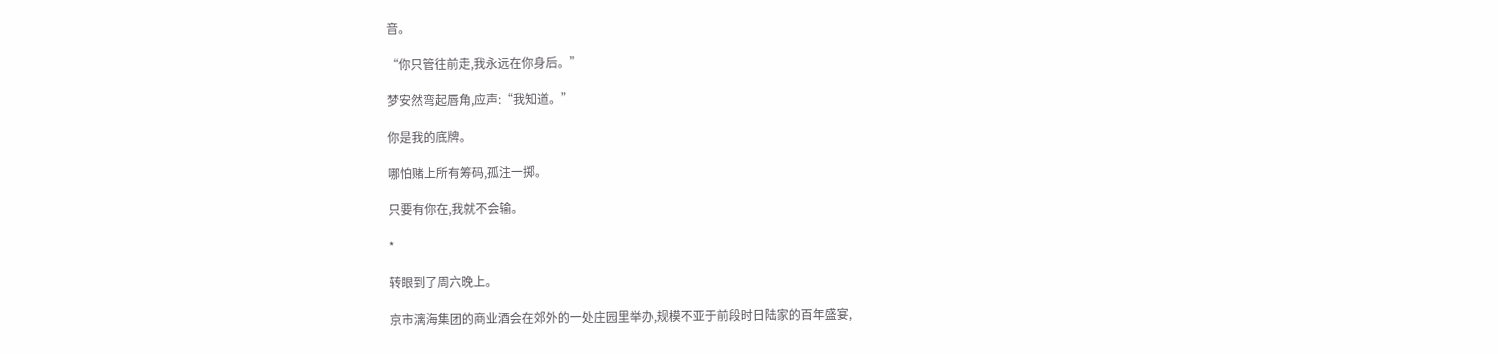音。

“你只管往前走,我永远在你身后。”

梦安然弯起唇角,应声:“我知道。”

你是我的底牌。

哪怕赌上所有筹码,孤注一掷。

只要有你在,我就不会输。

*

转眼到了周六晚上。

京市漓海集团的商业酒会在郊外的一处庄园里举办,规模不亚于前段时日陆家的百年盛宴,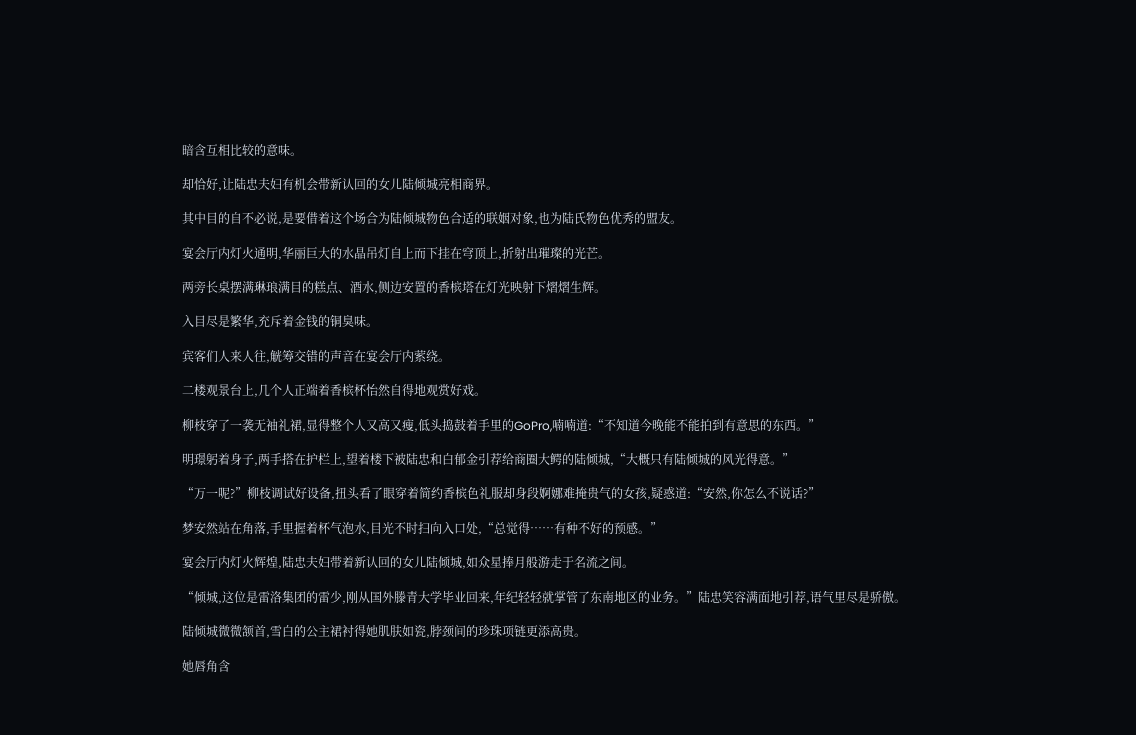暗含互相比较的意味。

却恰好,让陆忠夫妇有机会带新认回的女儿陆倾城亮相商界。

其中目的自不必说,是要借着这个场合为陆倾城物色合适的联姻对象,也为陆氏物色优秀的盟友。

宴会厅内灯火通明,华丽巨大的水晶吊灯自上而下挂在穹顶上,折射出璀璨的光芒。

两旁长桌摆满琳琅满目的糕点、酒水,侧边安置的香槟塔在灯光映射下熠熠生辉。

入目尽是繁华,充斥着金钱的铜臭味。

宾客们人来人往,觥筹交错的声音在宴会厅内萦绕。

二楼观景台上,几个人正端着香槟杯怡然自得地观赏好戏。

柳枝穿了一袭无袖礼裙,显得整个人又高又瘦,低头捣鼓着手里的GoPro,喃喃道:“不知道今晚能不能拍到有意思的东西。”

明璟躬着身子,两手搭在护栏上,望着楼下被陆忠和白郁金引荐给商圈大鳄的陆倾城,“大概只有陆倾城的风光得意。”

“万一呢?”柳枝调试好设备,扭头看了眼穿着简约香槟色礼服却身段婀娜难掩贵气的女孩,疑惑道:“安然,你怎么不说话?”

梦安然站在角落,手里握着杯气泡水,目光不时扫向入口处,“总觉得……有种不好的预感。”

宴会厅内灯火辉煌,陆忠夫妇带着新认回的女儿陆倾城,如众星捧月般游走于名流之间。

“倾城,这位是雷洛集团的雷少,刚从国外滕青大学毕业回来,年纪轻轻就掌管了东南地区的业务。”陆忠笑容满面地引荐,语气里尽是骄傲。

陆倾城微微颔首,雪白的公主裙衬得她肌肤如瓷,脖颈间的珍珠项链更添高贵。

她唇角含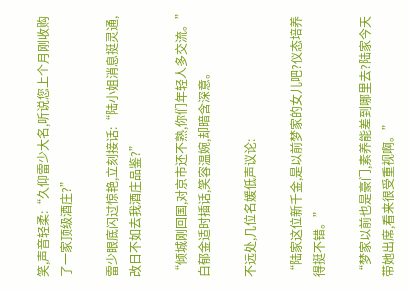笑,声音轻柔:“久仰雷少大名,听说您上个月刚收购了一家顶级酒庄?”

雷少眼底闪过惊艳,立刻接话:“陆小姐消息挺灵通,改日不如去我酒庄品鉴?”

“倾城刚回国,对京市还不熟,你们年轻人多交流。”白郁金适时插话,笑容温婉,却暗含深意。

不远处,几位名媛低声议论:

“陆家这位新千金,是以前梦家的女儿吧?仪态培养得挺不错。”

“梦家以前也是豪门,素养能差到哪里去?陆家今天带她出席,看来很受重视啊。”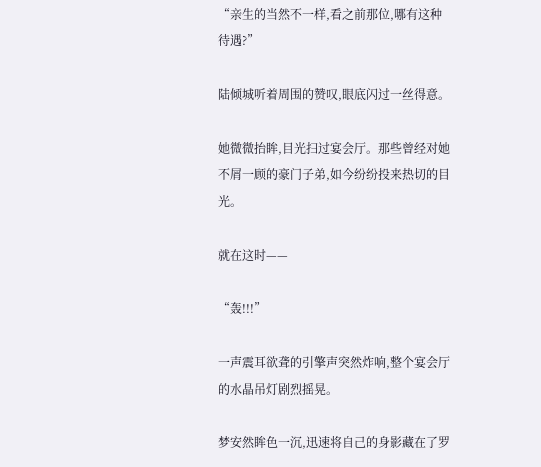“亲生的当然不一样,看之前那位,哪有这种待遇?”

陆倾城听着周围的赞叹,眼底闪过一丝得意。

她微微抬眸,目光扫过宴会厅。那些曾经对她不屑一顾的豪门子弟,如今纷纷投来热切的目光。

就在这时——

“轰!!!”

一声震耳欲聋的引擎声突然炸响,整个宴会厅的水晶吊灯剧烈摇晃。

梦安然眸色一沉,迅速将自己的身影藏在了罗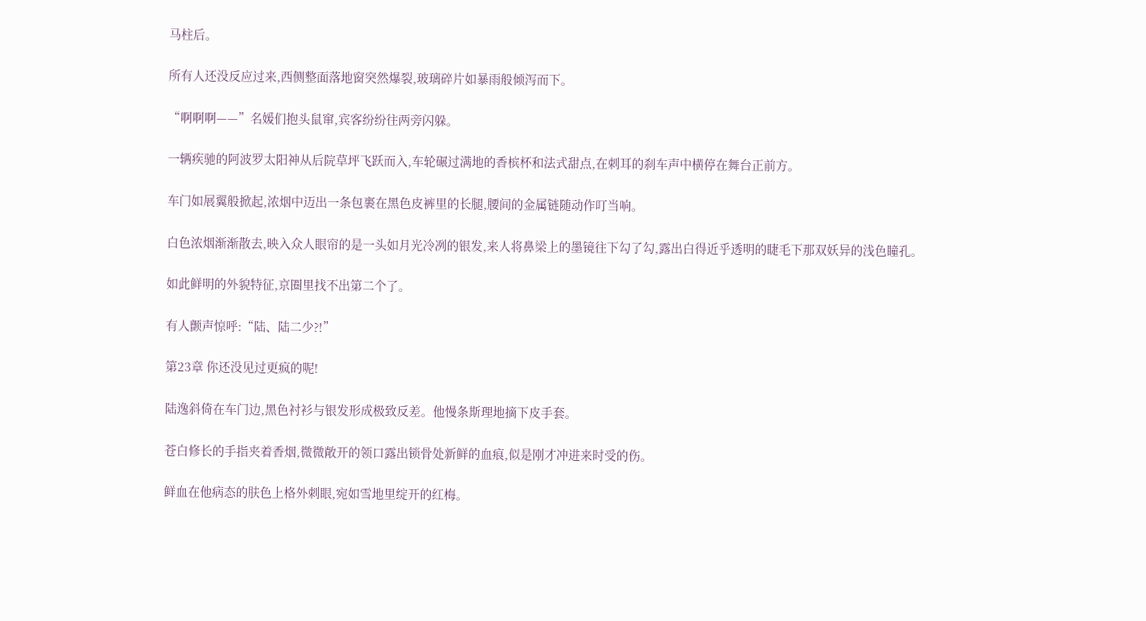马柱后。

所有人还没反应过来,西侧整面落地窗突然爆裂,玻璃碎片如暴雨般倾泻而下。

“啊啊啊——”名媛们抱头鼠窜,宾客纷纷往两旁闪躲。

一辆疾驰的阿波罗太阳神从后院草坪飞跃而入,车轮碾过满地的香槟杯和法式甜点,在刺耳的刹车声中横停在舞台正前方。

车门如展翼般掀起,浓烟中迈出一条包裹在黑色皮裤里的长腿,腰间的金属链随动作叮当响。

白色浓烟渐渐散去,映入众人眼帘的是一头如月光冷冽的银发,来人将鼻梁上的墨镜往下勾了勾,露出白得近乎透明的睫毛下那双妖异的浅色瞳孔。

如此鲜明的外貌特征,京圈里找不出第二个了。

有人颤声惊呼:“陆、陆二少?!”

第23章 你还没见过更疯的呢!

陆逸斜倚在车门边,黑色衬衫与银发形成极致反差。他慢条斯理地摘下皮手套。

苍白修长的手指夹着香烟,微微敞开的领口露出锁骨处新鲜的血痕,似是刚才冲进来时受的伤。

鲜血在他病态的肤色上格外刺眼,宛如雪地里绽开的红梅。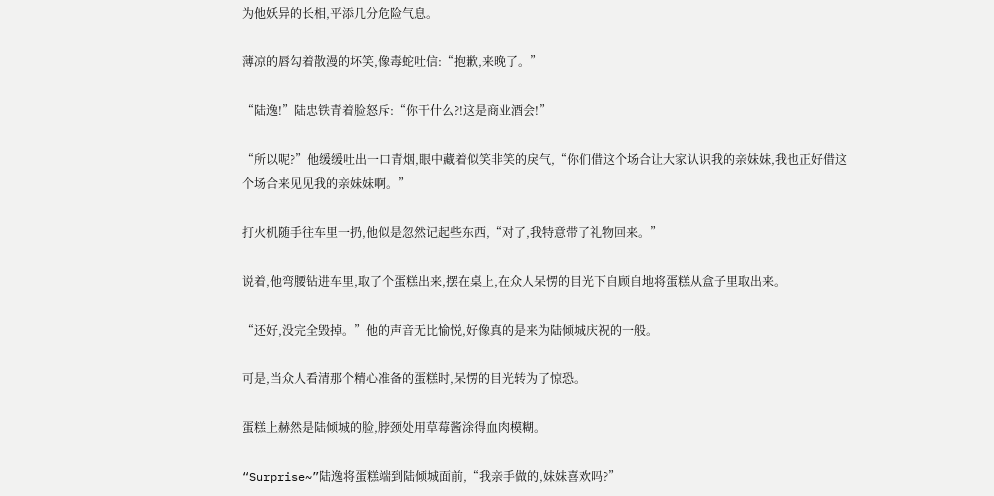为他妖异的长相,平添几分危险气息。

薄凉的唇勾着散漫的坏笑,像毒蛇吐信:“抱歉,来晚了。”

“陆逸!”陆忠铁青着脸怒斥:“你干什么?!这是商业酒会!”

“所以呢?”他缓缓吐出一口青烟,眼中藏着似笑非笑的戾气,“你们借这个场合让大家认识我的亲妹妹,我也正好借这个场合来见见我的亲妹妹啊。”

打火机随手往车里一扔,他似是忽然记起些东西,“对了,我特意带了礼物回来。”

说着,他弯腰钻进车里,取了个蛋糕出来,摆在桌上,在众人呆愣的目光下自顾自地将蛋糕从盒子里取出来。

“还好,没完全毁掉。”他的声音无比愉悦,好像真的是来为陆倾城庆祝的一般。

可是,当众人看清那个精心准备的蛋糕时,呆愣的目光转为了惊恐。

蛋糕上赫然是陆倾城的脸,脖颈处用草莓酱涂得血肉模糊。

“Surprise~”陆逸将蛋糕端到陆倾城面前,“我亲手做的,妹妹喜欢吗?”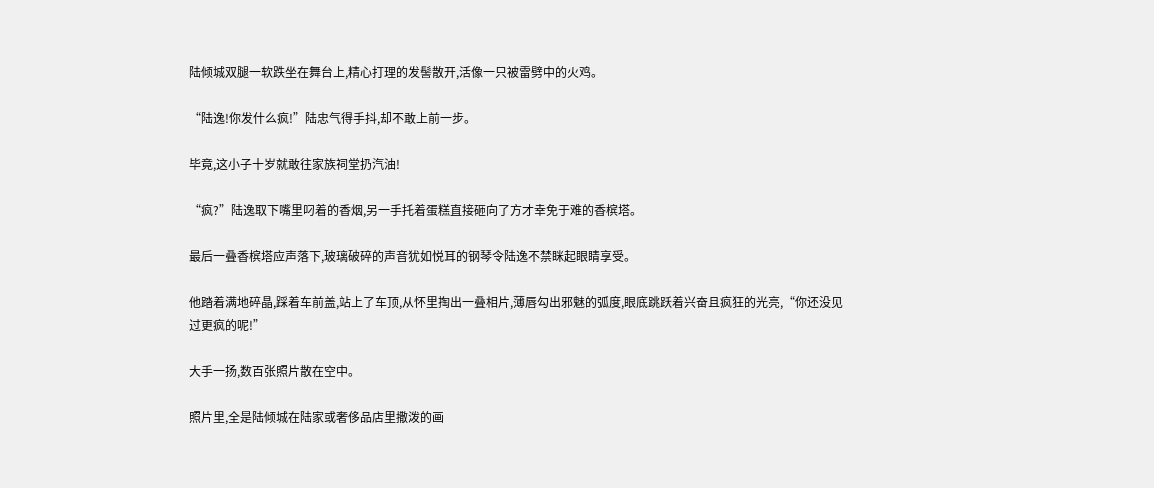陆倾城双腿一软跌坐在舞台上,精心打理的发髻散开,活像一只被雷劈中的火鸡。

“陆逸!你发什么疯!”陆忠气得手抖,却不敢上前一步。

毕竟,这小子十岁就敢往家族祠堂扔汽油!

“疯?”陆逸取下嘴里叼着的香烟,另一手托着蛋糕直接砸向了方才幸免于难的香槟塔。

最后一叠香槟塔应声落下,玻璃破碎的声音犹如悦耳的钢琴令陆逸不禁眯起眼睛享受。

他踏着满地碎晶,踩着车前盖,站上了车顶,从怀里掏出一叠相片,薄唇勾出邪魅的弧度,眼底跳跃着兴奋且疯狂的光亮,“你还没见过更疯的呢!”

大手一扬,数百张照片散在空中。

照片里,全是陆倾城在陆家或奢侈品店里撒泼的画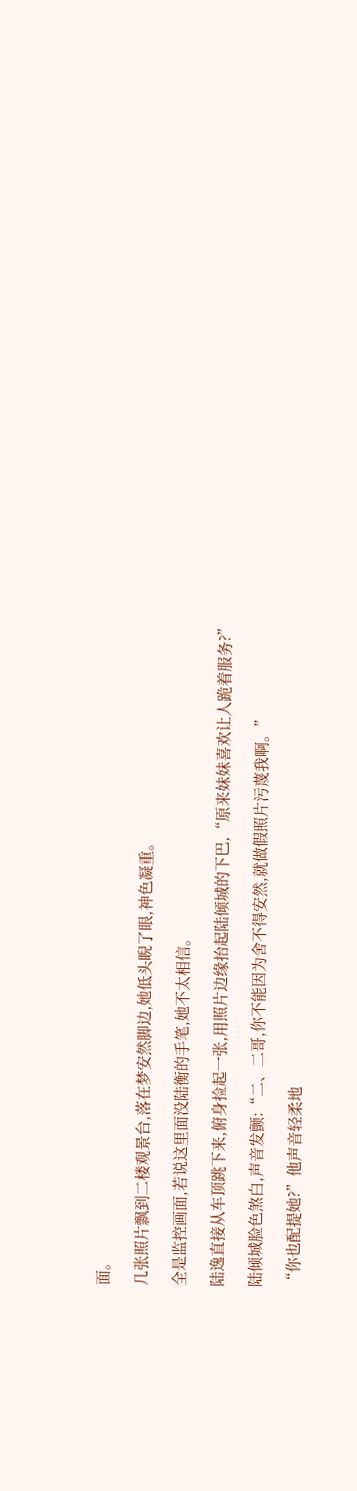面。

几张照片飘到二楼观景台,落在梦安然脚边,她低头睨了眼,神色凝重。

全是监控画面,若说这里面没陆衡的手笔,她不太相信。

陆逸直接从车顶跳下来,俯身捡起一张,用照片边缘抬起陆倾城的下巴,“原来妹妹喜欢让人跪着服务?”

陆倾城脸色煞白,声音发颤:“二、二哥,你不能因为舍不得安然,就做假照片污蔑我啊。”

“你也配提她?”他声音轻柔地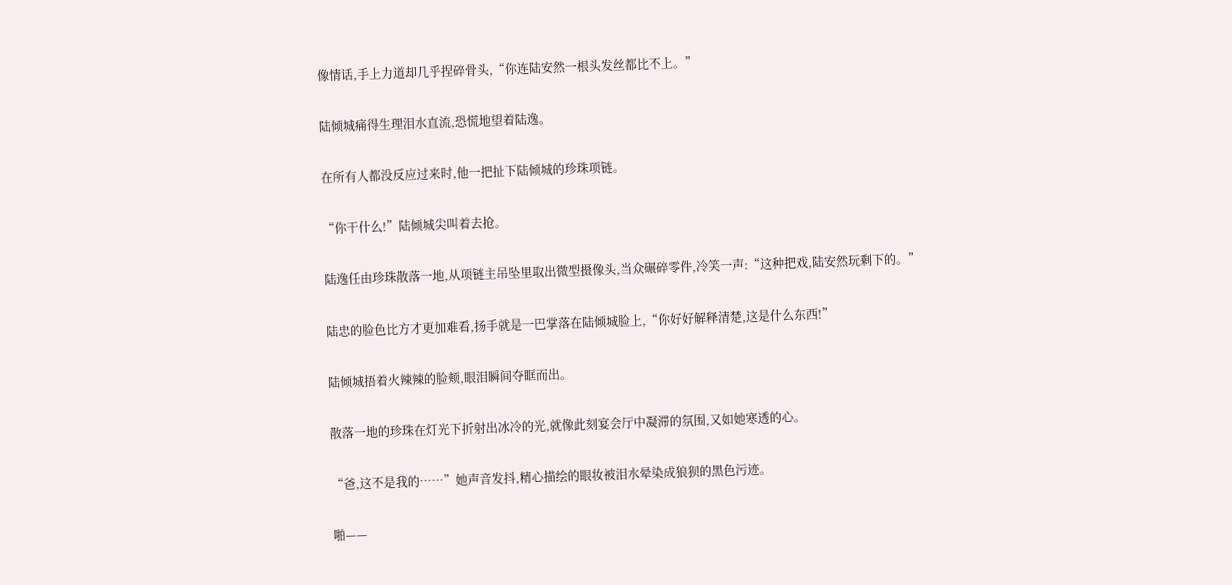像情话,手上力道却几乎捏碎骨头,“你连陆安然一根头发丝都比不上。”

陆倾城痛得生理泪水直流,恐慌地望着陆逸。

在所有人都没反应过来时,他一把扯下陆倾城的珍珠项链。

“你干什么!”陆倾城尖叫着去抢。

陆逸任由珍珠散落一地,从项链主吊坠里取出微型摄像头,当众碾碎零件,冷笑一声:“这种把戏,陆安然玩剩下的。”

陆忠的脸色比方才更加难看,扬手就是一巴掌落在陆倾城脸上,“你好好解释清楚,这是什么东西!”

陆倾城捂着火辣辣的脸颊,眼泪瞬间夺眶而出。

散落一地的珍珠在灯光下折射出冰冷的光,就像此刻宴会厅中凝滞的氛围,又如她寒透的心。

“爸,这不是我的……”她声音发抖,精心描绘的眼妆被泪水晕染成狼狈的黑色污迹。

啪——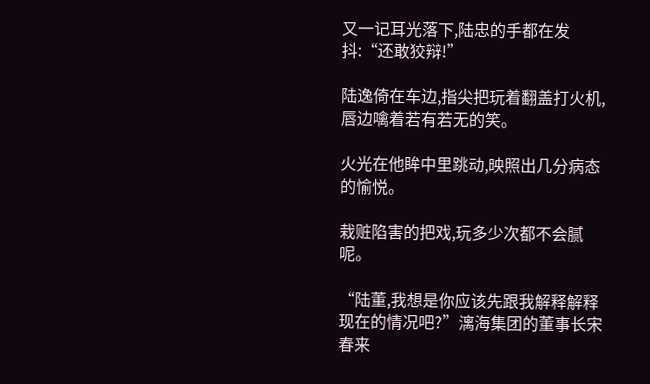又一记耳光落下,陆忠的手都在发抖:“还敢狡辩!”

陆逸倚在车边,指尖把玩着翻盖打火机,唇边噙着若有若无的笑。

火光在他眸中里跳动,映照出几分病态的愉悦。

栽赃陷害的把戏,玩多少次都不会腻呢。

“陆董,我想是你应该先跟我解释解释现在的情况吧?”漓海集团的董事长宋春来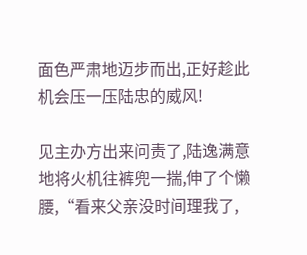面色严肃地迈步而出,正好趁此机会压一压陆忠的威风!

见主办方出来问责了,陆逸满意地将火机往裤兜一揣,伸了个懒腰,“看来父亲没时间理我了,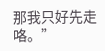那我只好先走咯。”